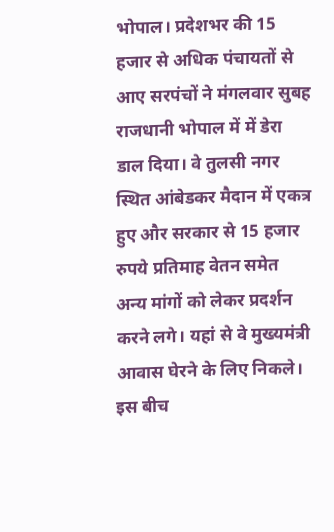भोपाल। प्रदेशभर की 15 हजार से अधिक पंचायतों से आए सरपंचों ने मंगलवार सुबह राजधानी भोपाल में में डेरा डाल दिया। वे तुलसी नगर स्थित आंबेडकर मैदान में एकत्र हुए और सरकार से 15 हजार रुपये प्रतिमाह वेतन समेत अन्य मांगों को लेकर प्रदर्शन करने लगे। यहां से वे मुख्यमंत्री आवास घेरने के लिए निकले।
इस बीच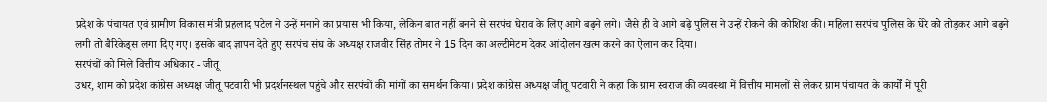प्रदेश के पंचायत एवं ग्रामीण विकास मंत्री प्रहलाद पटेल ने उन्हें मनाने का प्रयास भी किया, लेकिन बात नहीं बनने से सरपंच घेराव के लिए आगे बढ़ने लगे। जैसे ही वे आगे बढ़े पुलिस ने उन्हें रोकने की कोशिश की। महिला सरपंच पुलिस के घेरे को तोड़कर आगे बढ़ने लगी तो बैरिकेड्स लगा दिए गए। इसके बाद ज्ञापन देते हुए सरपंच संघ के अध्यक्ष राजवीर सिंह तोमर ने 15 दिन का अल्टीमेटम देकर आंदोलन खत्म करने का ऐलान कर दिया।
सरपंचों को मिले वित्तीय अधिकार - जीतू
उधर, शाम को प्रदेश कांग्रेस अध्यक्ष जीतू पटवारी भी प्रदर्शनस्थल पहुंचे और सरपंचों की मांगों का समर्थन किया। प्रदेश कांग्रेस अध्यक्ष जीतू पटवारी ने कहा कि ग्राम स्वराज की व्यवस्था में वित्तीय मामलों से लेकर ग्राम पंचायत के कार्यों में पूरी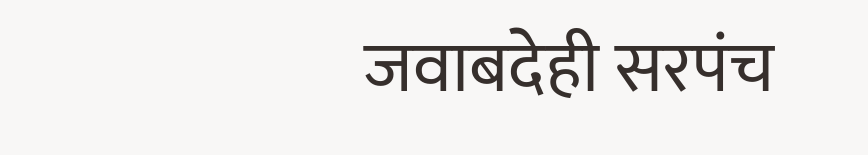जवाबदेही सरपंच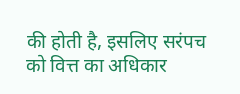की होती है, इसलिए सरंपच को वित्त का अधिकार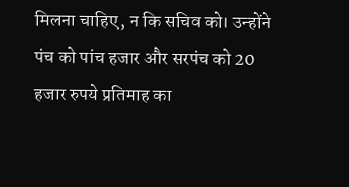मिलना चाहिए, न कि सचिव को। उन्होंने पंच को पांच हजार और सरपंच को 20 हजार रुपये प्रतिमाह का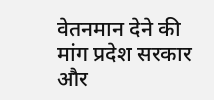वेतनमान देने की मांग प्रदेश सरकार और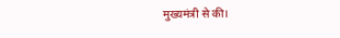मुख्यमंत्री से की।